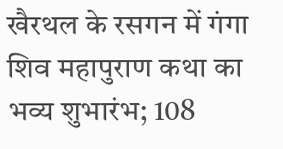खैरथल के रसगन में गंगा शिव महापुराण कथा का भव्य शुभारंभ; 108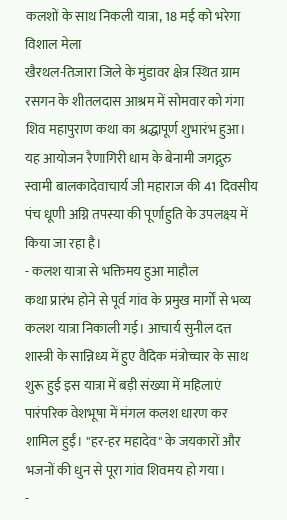कलशों के साथ निकली यात्रा, 18 मई को भरेगा विशाल मेला
खैरथल-तिजारा जिले के मुंडावर क्षेत्र स्थित ग्राम रसगन के शीतलदास आश्रम में सोमवार को गंगा शिव महापुराण कथा का श्रद्धापूर्ण शुभारंभ हुआ। यह आयोजन रैणागिरी धाम के बेनामी जगद्गुरु स्वामी बालकादेवाचार्य जी महाराज की 41 दिवसीय पंच धूणी अग्नि तपस्या की पूर्णाहुति के उपलक्ष्य में किया जा रहा है।
- कलश यात्रा से भक्तिमय हुआ माहौल
कथा प्रारंभ होने से पूर्व गांव के प्रमुख मार्गों से भव्य कलश यात्रा निकाली गई। आचार्य सुनील दत्त शास्त्री के सान्निध्य में हुए वैदिक मंत्रोच्चार के साथ शुरू हुई इस यात्रा में बड़ी संख्या में महिलाएं पारंपरिक वेशभूषा में मंगल कलश धारण कर शामिल हुईं। "हर-हर महादेव" के जयकारों और भजनों की धुन से पूरा गांव शिवमय हो गया।
-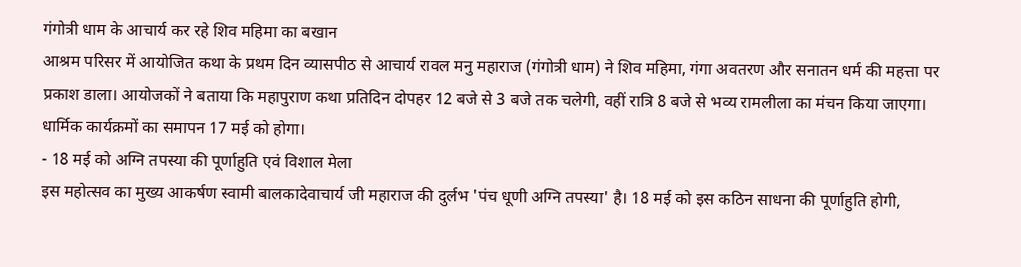गंगोत्री धाम के आचार्य कर रहे शिव महिमा का बखान
आश्रम परिसर में आयोजित कथा के प्रथम दिन व्यासपीठ से आचार्य रावल मनु महाराज (गंगोत्री धाम) ने शिव महिमा, गंगा अवतरण और सनातन धर्म की महत्ता पर प्रकाश डाला। आयोजकों ने बताया कि महापुराण कथा प्रतिदिन दोपहर 12 बजे से 3 बजे तक चलेगी, वहीं रात्रि 8 बजे से भव्य रामलीला का मंचन किया जाएगा। धार्मिक कार्यक्रमों का समापन 17 मई को होगा।
- 18 मई को अग्नि तपस्या की पूर्णाहुति एवं विशाल मेला
इस महोत्सव का मुख्य आकर्षण स्वामी बालकादेवाचार्य जी महाराज की दुर्लभ 'पंच धूणी अग्नि तपस्या' है। 18 मई को इस कठिन साधना की पूर्णाहुति होगी,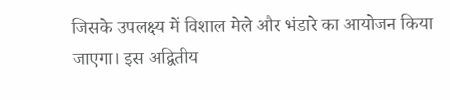जिसके उपलक्ष्य में विशाल मेले और भंडारे का आयोजन किया जाएगा। इस अद्वितीय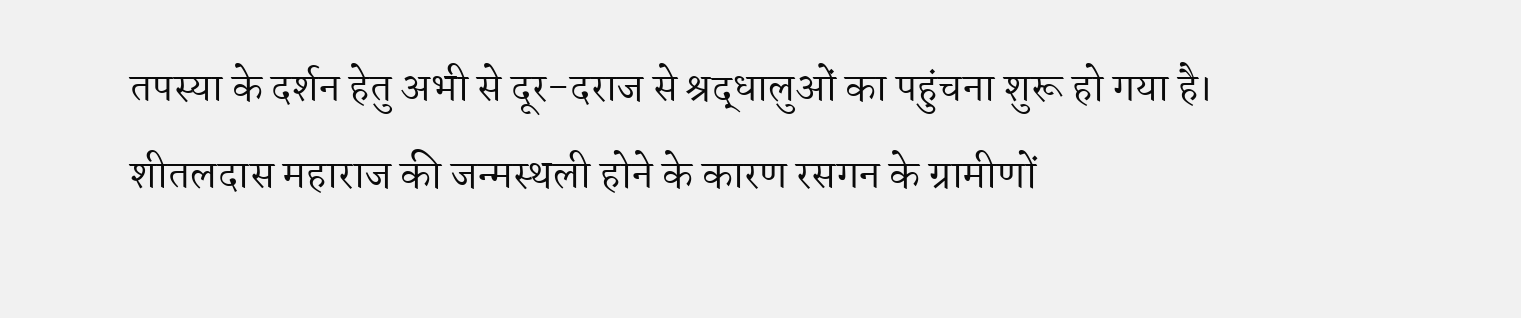तपस्या के दर्शन हेतु अभी से दूर-दराज से श्रद्धालुओं का पहुंचना शुरू हो गया है।
शीतलदास महाराज की जन्मस्थली होने के कारण रसगन के ग्रामीणों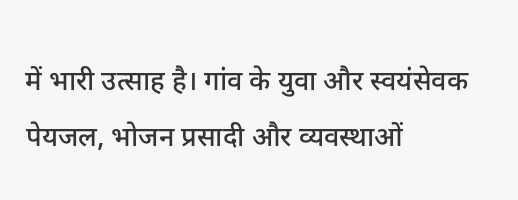में भारी उत्साह है। गांव के युवा और स्वयंसेवक पेयजल, भोजन प्रसादी और व्यवस्थाओं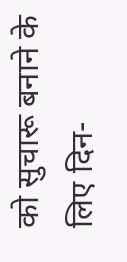को सुचारू बनाने के लिए दिन-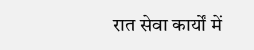रात सेवा कार्यों में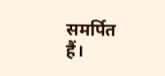समर्पित हैं।